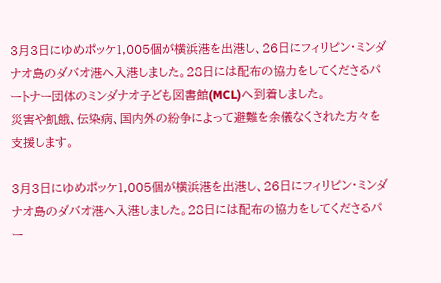3月3日にゆめポッケ1,005個が横浜港を出港し、26日にフィリピン・ミンダナオ島のダバオ港へ入港しました。28日には配布の協力をしてくださるパートナー団体のミンダナオ子ども図書館(MCL)へ到着しました。
災害や飢餓、伝染病、国内外の紛争によって避難を余儀なくされた方々を支援します。

3月3日にゆめポッケ1,005個が横浜港を出港し、26日にフィリピン・ミンダナオ島のダバオ港へ入港しました。28日には配布の協力をしてくださるパー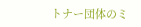トナー団体のミ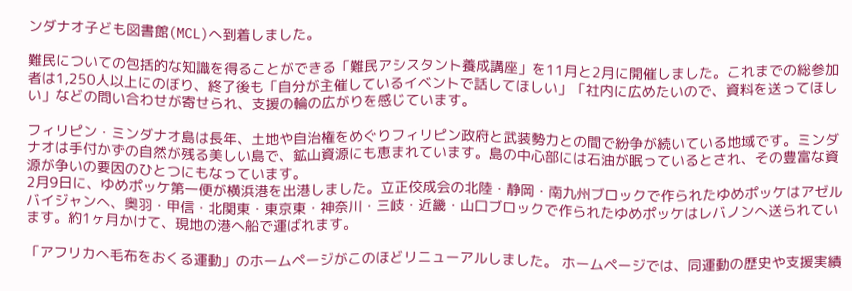ンダナオ子ども図書館(MCL)へ到着しました。

難民についての包括的な知識を得ることができる「難民アシスタント養成講座」を11月と2月に開催しました。これまでの総参加者は1,250人以上にのぼり、終了後も「自分が主催しているイベントで話してほしい」「社内に広めたいので、資料を送ってほしい」などの問い合わせが寄せられ、支援の輪の広がりを感じています。

フィリピン・ミンダナオ島は長年、土地や自治権をめぐりフィリピン政府と武装勢力との間で紛争が続いている地域です。ミンダナオは手付かずの自然が残る美しい島で、鉱山資源にも恵まれています。島の中心部には石油が眠っているとされ、その豊富な資源が争いの要因のひとつにもなっています。
2月9日に、ゆめポッケ第一便が横浜港を出港しました。立正佼成会の北陸・静岡・南九州ブロックで作られたゆめポッケはアゼルバイジャンへ、奥羽・甲信・北関東・東京東・神奈川・三岐・近畿・山口ブロックで作られたゆめポッケはレバノンへ送られています。約1ヶ月かけて、現地の港へ船で運ばれます。

「アフリカへ毛布をおくる運動」のホームページがこのほどリニューアルしました。 ホームページでは、同運動の歴史や支援実績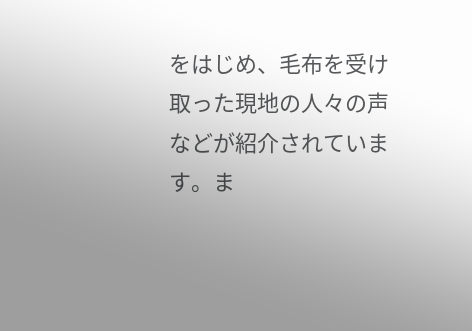をはじめ、毛布を受け取った現地の人々の声などが紹介されています。ま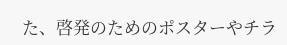た、啓発のためのポスターやチラ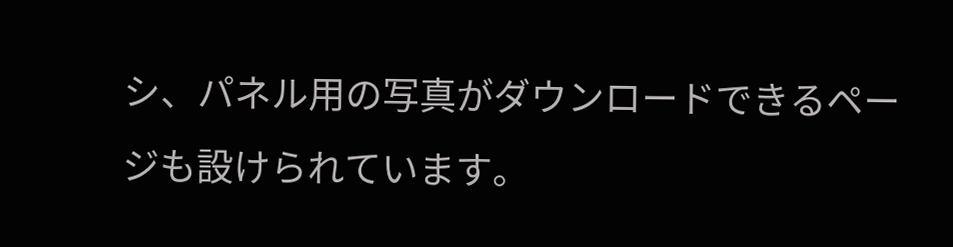シ、パネル用の写真がダウンロードできるページも設けられています。